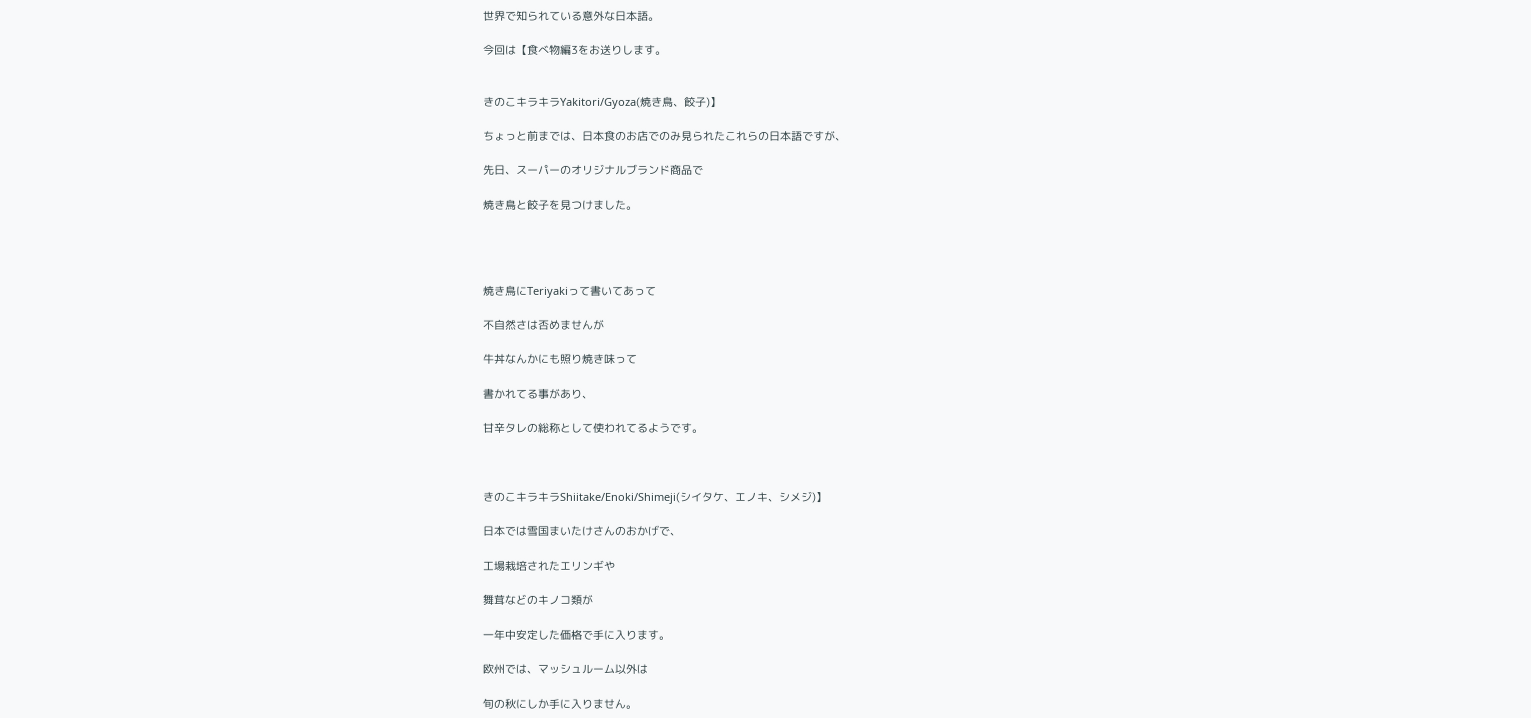世界で知られている意外な日本語。

今回は【食べ物編3をお送りします。


きのこキラキラYakitori/Gyoza(焼き鳥、餃子)】

ちょっと前までは、日本食のお店でのみ見られたこれらの日本語ですが、

先日、スーパーのオリジナルブランド商品で

焼き鳥と餃子を見つけました。




焼き鳥にTeriyakiって書いてあって

不自然さは否めませんが

牛丼なんかにも照り焼き味って

書かれてる事があり、

甘辛タレの総称として使われてるようです。



きのこキラキラShiitake/Enoki/Shimeji(シイタケ、エノキ、シメジ)】

日本では雪国まいたけさんのおかげで、

工場栽培されたエリンギや

舞茸などのキノコ類が

一年中安定した価格で手に入ります。

欧州では、マッシュルーム以外は

旬の秋にしか手に入りません。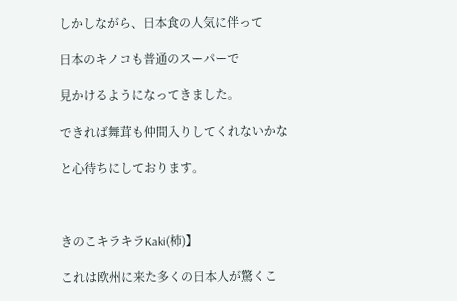しかしながら、日本食の人気に伴って

日本のキノコも普通のスーパーで

見かけるようになってきました。

できれば舞茸も仲間入りしてくれないかな

と心待ちにしております。



きのこキラキラKaki(柿)】

これは欧州に来た多くの日本人が驚くこ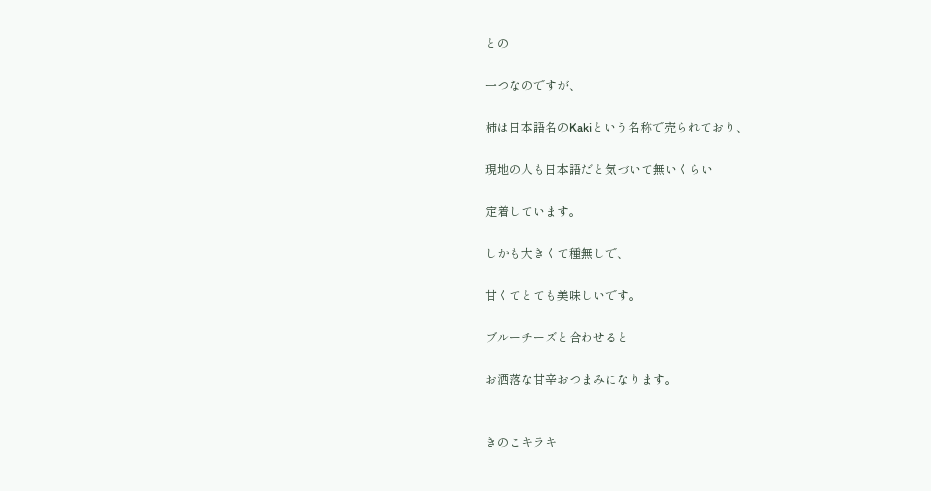との

一つなのですが、

柿は日本語名のKakiという名称で売られており、

現地の人も日本語だと気づいて無いくらい

定着しています。

しかも大きくて種無しで、

甘くてとても美味しいです。

ブルーチーズと合わせると

お洒落な甘辛おつまみになります。


きのこキラキ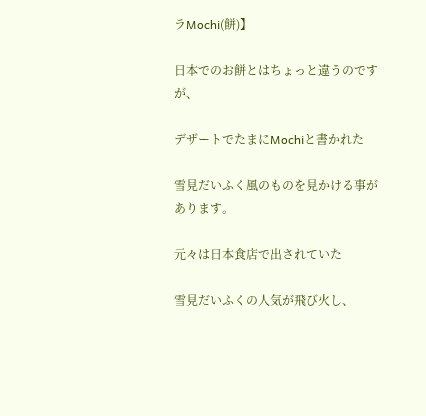ラMochi(餅)】

日本でのお餅とはちょっと違うのですが、

デザートでたまにMochiと書かれた

雪見だいふく風のものを見かける事があります。

元々は日本食店で出されていた

雪見だいふくの人気が飛び火し、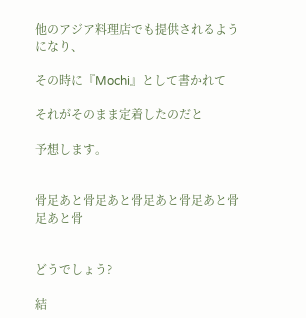他のアジア料理店でも提供されるようになり、

その時に『Mochi』として書かれて

それがそのまま定着したのだと

予想します。


骨足あと骨足あと骨足あと骨足あと骨足あと骨


どうでしょう?

結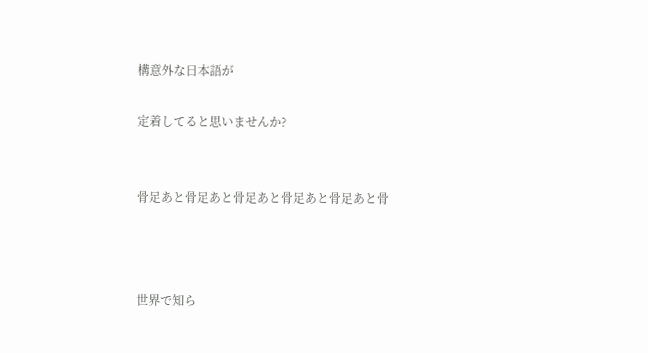構意外な日本語が

定着してると思いませんか?


骨足あと骨足あと骨足あと骨足あと骨足あと骨



世界で知ら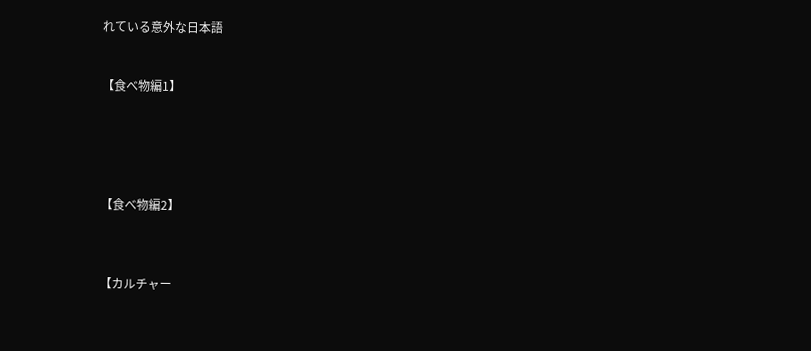れている意外な日本語


【食べ物編1】





【食べ物編2】



【カルチャー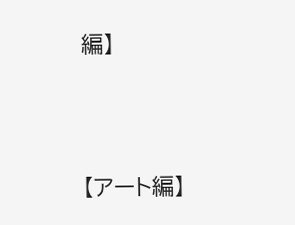編】




【アート編】